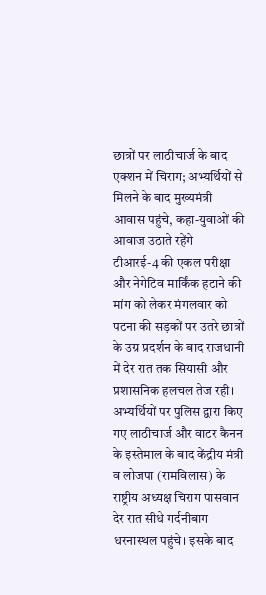छात्रों पर लाठीचार्ज के बाद एक्शन में चिराग; अभ्यर्थियों से मिलने के बाद मुख्यमंत्री आवास पहुंचे, कहा-युवाओं की आवाज उठाते रहेंगे
टीआरई-4 की एकल परीक्षा और नेगेटिव मार्किंक हटाने की मांग को लेकर मंगलवार को पटना की सड़कों पर उतरे छात्रों के उग्र प्रदर्शन के बाद राजधानी में देर रात तक सियासी और प्रशासनिक हलचल तेज रही। अभ्यर्थियों पर पुलिस द्वारा किए गए लाठीचार्ज और वाटर कैनन के इस्तेमाल के बाद केंद्रीय मंत्री व लोजपा (रामविलास) के राष्ट्रीय अध्यक्ष चिराग पासवान देर रात सीधे गर्दनीबाग धरनास्थल पहुंचे। इसके बाद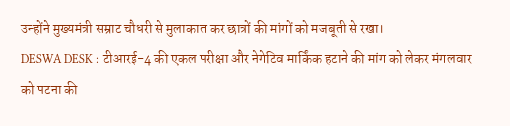उन्होंने मुख्यमंत्री सम्राट चौधरी से मुलाकात कर छात्रों की मांगों को मजबूती से रखा।
DESWA DESK : टीआरई-4 की एकल परीक्षा और नेगेटिव मार्किंक हटाने की मांग को लेकर मंगलवार को पटना की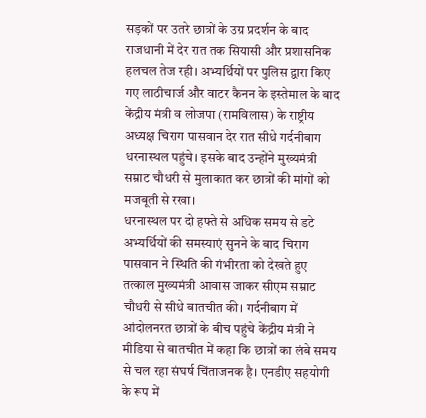सड़कों पर उतरे छात्रों के उग्र प्रदर्शन के बाद राजधानी में देर रात तक सियासी और प्रशासनिक हलचल तेज रही। अभ्यर्थियों पर पुलिस द्वारा किए गए लाठीचार्ज और वाटर कैनन के इस्तेमाल के बाद केंद्रीय मंत्री व लोजपा (रामविलास) के राष्ट्रीय अध्यक्ष चिराग पासवान देर रात सीधे गर्दनीबाग धरनास्थल पहुंचे। इसके बाद उन्होंने मुख्यमंत्री सम्राट चौधरी से मुलाकात कर छात्रों की मांगों को मजबूती से रखा।
धरनास्थल पर दो हफ्ते से अधिक समय से डटे अभ्यर्थियों की समस्याएं सुनने के बाद चिराग पासवान ने स्थिति की गंभीरता को देखते हुए तत्काल मुख्यमंत्री आवास जाकर सीएम सम्राट चौधरी से सीधे बातचीत की। गर्दनीबाग में आंदोलनरत छात्रों के बीच पहुंचे केंद्रीय मंत्री ने मीडिया से बातचीत में कहा कि छात्रों का लंबे समय से चल रहा संघर्ष चिंताजनक है। एनडीए सहयोगी के रूप में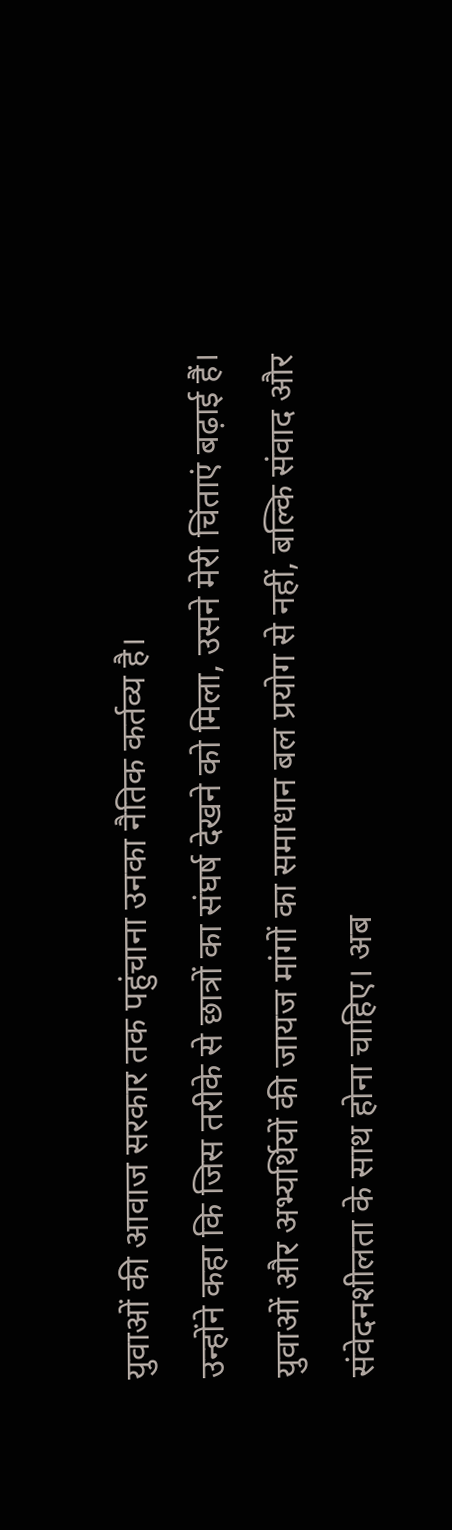युवाओं की आवाज सरकार तक पहुंचाना उनका नैतिक कर्तव्य है।
उन्होंने कहा कि जिस तरीके से छात्रों का संघर्ष देखने को मिला, उसने मेरी चिंताएं बढ़ाई हैं। युवाओं और अभ्यर्थियों की जायज मांगों का समाधान बल प्रयोग से नहीं, बल्कि संवाद और संवेदनशीलता के साथ होना चाहिए। अब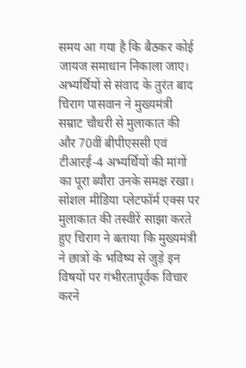समय आ गया है कि बैठकर कोई जायज समाधान निकाला जाए। अभ्यर्थियों से संवाद के तुरंत बाद चिराग पासवान ने मुख्यमंत्री सम्राट चौधरी से मुलाकात की और 70वीं बीपीएससी एवं टीआरई-4 अभ्यर्थियों की मांगों का पूरा ब्यौरा उनके समक्ष रखा। सोशल मीडिया प्लेटफॉर्म एक्स पर मुलाकात की तस्वीरें साझा करते हुए चिराग ने बताया कि मुख्यमंत्री ने छात्रों के भविष्य से जुड़े इन विषयों पर गंभीरतापूर्वक विचार करने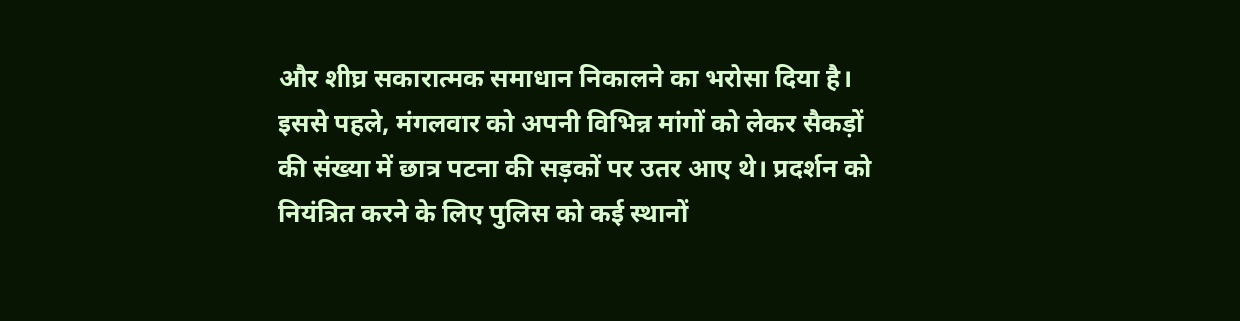और शीघ्र सकारात्मक समाधान निकालने का भरोसा दिया है।
इससे पहले, मंगलवार को अपनी विभिन्न मांगों को लेकर सैकड़ों की संख्या में छात्र पटना की सड़कों पर उतर आए थे। प्रदर्शन को नियंत्रित करने के लिए पुलिस को कई स्थानों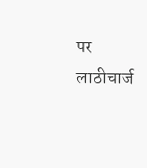पर लाठीचार्ज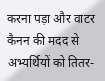करना पड़ा और वाटर कैनन की मदद से अभ्यर्थियों को तितर-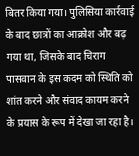बितर किया गया। पुलिसिया कार्रवाई के बाद छात्रों का आक्रोश और बढ़ गया था, जिसके बाद चिराग पासवान के इस कदम को स्थिति को शांत करने और संवाद कायम करने के प्रयास के रूप में देखा जा रहा है।